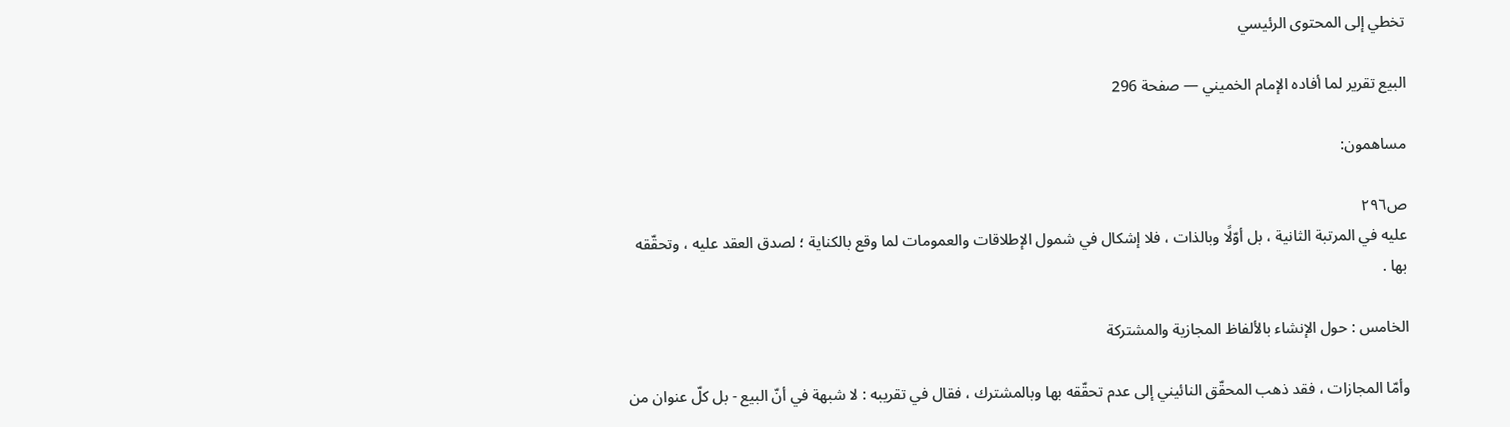تخطي إلى المحتوى الرئيسي

البيع تقرير لما أفاده الإمام الخميني — صفحة 296

مساهمون:

ص٢٩٦
عليه في المرتبة الثانية ، بل أوّلًا وبالذات ، فلا إشكال في شمول الإطلاقات والعمومات لما وقع بالكناية ؛ لصدق العقد عليه ، وتحقّقه بها .

الخامس : حول الإنشاء بالألفاظ المجازية والمشتركة

وأمّا المجازات ، فقد ذهب المحقّق النائيني إلى عدم تحقّقه بها وبالمشترك ، فقال في تقريبه : لا شبهة في أنّ البيع - بل كلّ عنوان من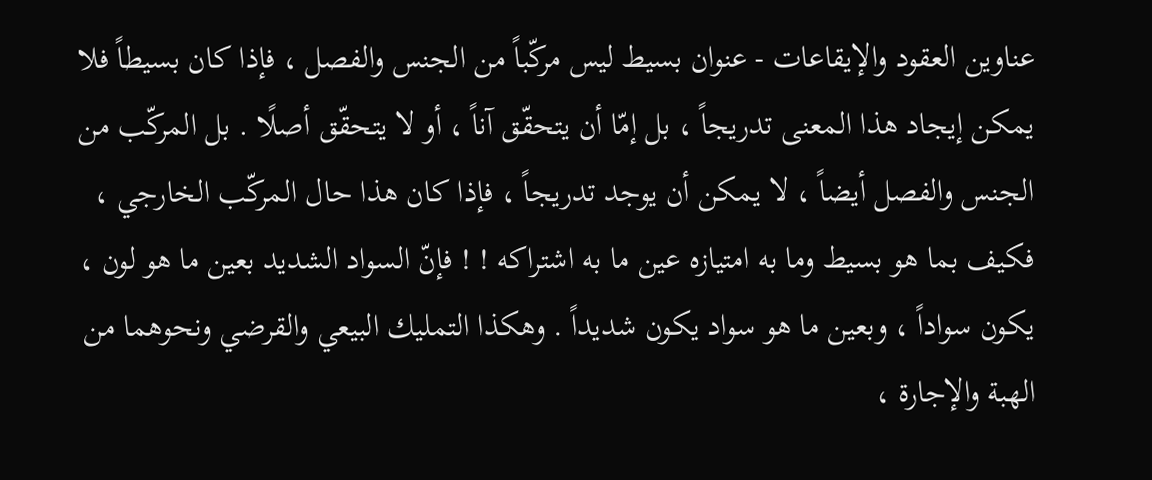عناوين العقود والإيقاعات - عنوان بسيط ليس مركّباً من الجنس والفصل ، فإذا كان بسيطاً فلا يمكن إيجاد هذا المعنى تدريجاً ، بل إمّا أن يتحقّق آناً ، أو لا يتحقّق أصلًا . بل المركّب من الجنس والفصل أيضاً ، لا يمكن أن يوجد تدريجاً ، فإذا كان هذا حال المركّب الخارجي ، فكيف بما هو بسيط وما به امتيازه عين ما به اشتراكه ! ! فإنّ السواد الشديد بعين ما هو لون ، يكون سواداً ، وبعين ما هو سواد يكون شديداً . وهكذا التمليك البيعي والقرضي ونحوهما من الهبة والإجارة ،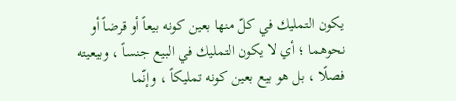يكون التمليك في كلّ منها بعين كونه بيعاً أو قرضاً أو نحوهما ؛ أي لا يكون التمليك في البيع جنساً ، وبيعيته فصلًا ، بل هو بيع بعين كونه تمليكاً ، وإنّما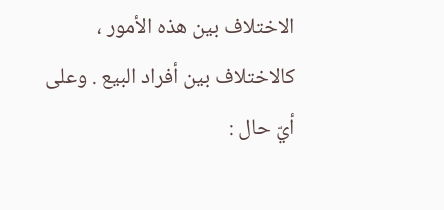الاختلاف بين هذه الأمور ، كالاختلاف بين أفراد البيع . وعلى أيّ حال :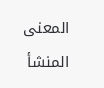المعنى المنشأ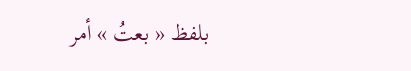بلفظ « بعتُ » أمر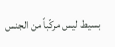بسيط ليس مركّباً من الجنس